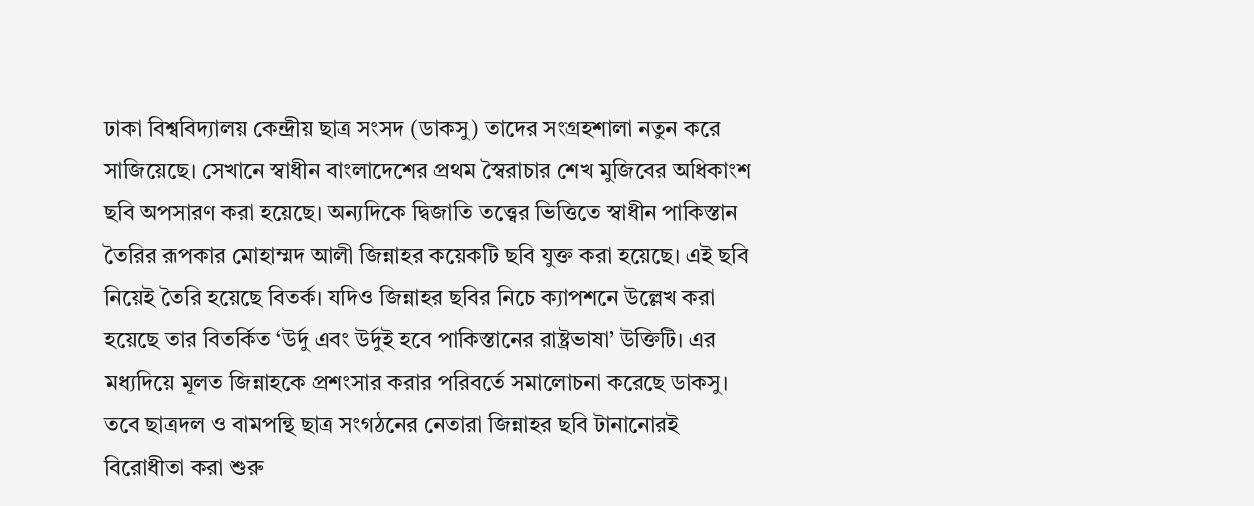ঢাকা বিশ্ববিদ্যালয় কেন্দ্রীয় ছাত্র সংসদ (ডাকসু) তাদের সংগ্রহশালা নতুন করে সাজিয়েছে। সেখানে স্বাধীন বাংলাদেশের প্রথম স্বৈরাচার শেখ মুজিবের অধিকাংশ ছবি অপসারণ করা হয়েছে। অন্যদিকে দ্বিজাতি তত্ত্বের ভিত্তিতে স্বাধীন পাকিস্তান তৈরির রূপকার মোহাম্মদ আলী জিন্নাহর কয়েকটি ছবি যুক্ত করা হয়েছে। এই ছবি নিয়েই তৈরি হয়েছে বিতর্ক। যদিও জিন্নাহর ছবির নিচে ক্যাপশনে উল্লেখ করা হয়েছে তার বিতর্কিত ‘উর্দু এবং উর্দুই হবে পাকিস্তানের রাষ্ট্রভাষা’ উক্তিটি। এর মধ্যদিয়ে মূলত জিন্নাহকে প্রশংসার করার পরিবর্তে সমালোচনা করেছে ডাকসু।
তবে ছাত্রদল ও বামপন্থি ছাত্র সংগঠনের নেতারা জিন্নাহর ছবি টানানোরই বিরোধীতা করা শুরু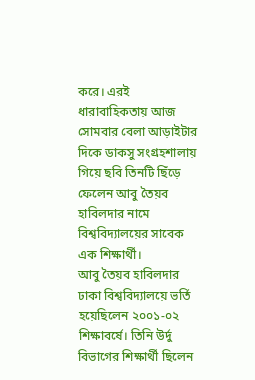করে। এরই ধারাবাহিকতায় আজ সোমবার বেলা আড়াইটার দিকে ডাকসু সংগ্রহশালায় গিয়ে ছবি তিনটি ছিঁড়ে ফেলেন আবু তৈয়ব হাবিলদার নামে বিশ্ববিদ্যালয়ের সাবেক এক শিক্ষার্থী।
আবু তৈয়ব হাবিলদার ঢাকা বিশ্ববিদ্যালয়ে ভর্তি হয়েছিলেন ২০০১-০২ শিক্ষাবর্ষে। তিনি উর্দু বিভাগের শিক্ষার্থী ছিলেন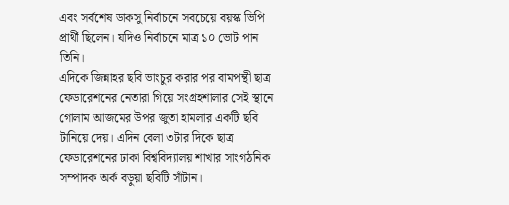এবং সর্বশেষ ডাকসু নির্বাচনে সবচেয়ে বয়স্ক ভিপি প্রার্থী ছিলেন। যদিও নির্বাচনে মাত্র ১০ ভোট পান তিনি।
এদিকে জিন্নাহর ছবি ভাংচুর করার পর বামপন্থী ছাত্র ফেডারেশনের নেতারা গিয়ে সংগ্রহশালার সেই স্থানে গোলাম আজমের উপর জুতা হামলার একটি ছবি টানিয়ে দেয়। এদিন বেলা ৩টার দিকে ছাত্র ফেডারেশনের ঢাকা বিশ্ববিদ্যালয় শাখার সাংগঠনিক সম্পাদক অর্ক বড়ুয়া ছবিটি সাঁটান।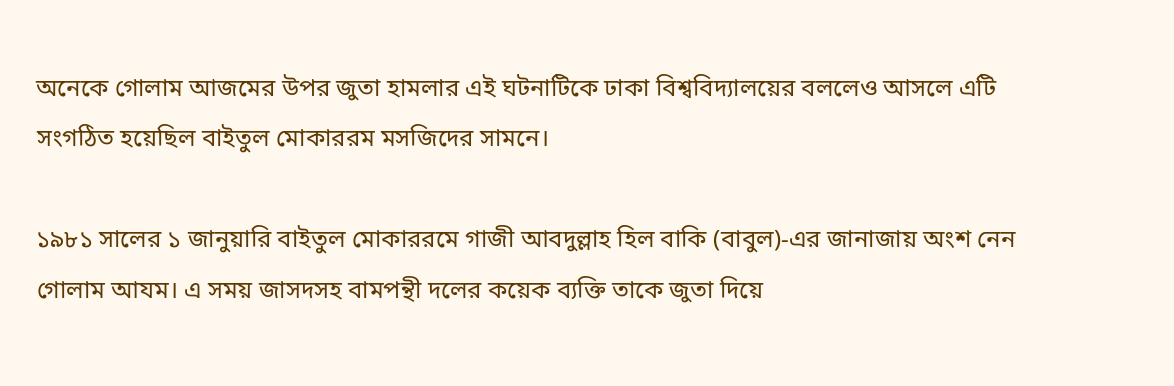অনেকে গোলাম আজমের উপর জুতা হামলার এই ঘটনাটিকে ঢাকা বিশ্ববিদ্যালয়ের বললেও আসলে এটি সংগঠিত হয়েছিল বাইতুল মোকাররম মসজিদের সামনে।

১৯৮১ সালের ১ জানুয়ারি বাইতুল মোকাররমে গাজী আবদুল্লাহ হিল বাকি (বাবুল)-এর জানাজায় অংশ নেন গোলাম আযম। এ সময় জাসদসহ বামপন্থী দলের কয়েক ব্যক্তি তাকে জুতা দিয়ে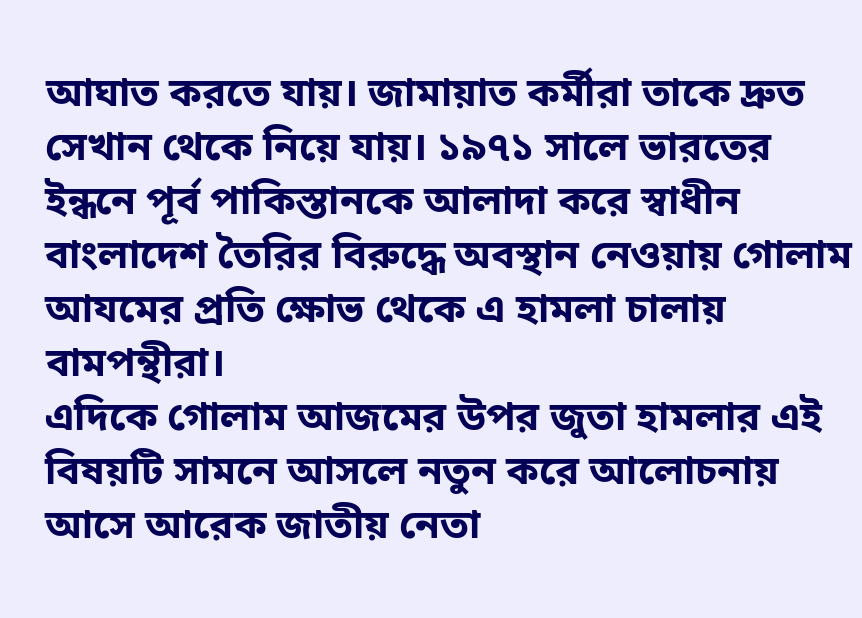আঘাত করতে যায়। জামায়াত কর্মীরা তাকে দ্রুত সেখান থেকে নিয়ে যায়। ১৯৭১ সালে ভারতের ইন্ধনে পূর্ব পাকিস্তানকে আলাদা করে স্বাধীন বাংলাদেশ তৈরির বিরুদ্ধে অবস্থান নেওয়ায় গোলাম আযমের প্রতি ক্ষোভ থেকে এ হামলা চালায় বামপন্থীরা।
এদিকে গোলাম আজমের উপর জুতা হামলার এই বিষয়টি সামনে আসলে নতুন করে আলোচনায় আসে আরেক জাতীয় নেতা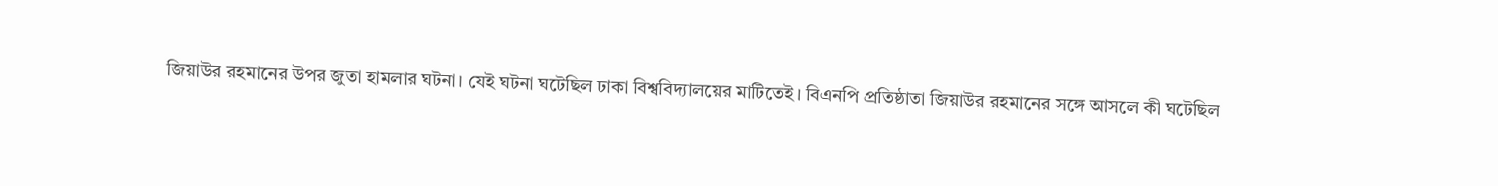জিয়াউর রহমানের উপর জুতা হামলার ঘটনা। যেই ঘটনা ঘটেছিল ঢাকা বিশ্ববিদ্যালয়ের মাটিতেই। বিএনপি প্রতিষ্ঠাতা জিয়াউর রহমানের সঙ্গে আসলে কী ঘটেছিল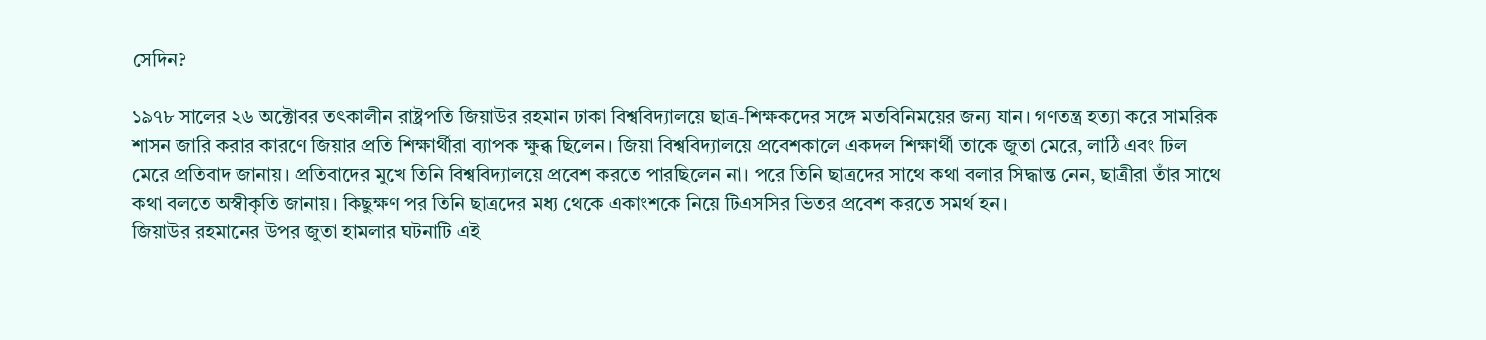সেদিন?

১৯৭৮ সালের ২৬ অক্টোবর তৎকালীন রাষ্ট্রপতি জিয়াউর রহমান ঢাকা বিশ্ববিদ্যালয়ে ছাত্র-শিক্ষকদের সঙ্গে মতবিনিময়ের জন্য যান। গণতন্ত্র হত্যা করে সামরিক শাসন জারি করার কারণে জিয়ার প্রতি শিক্ষার্থীরা ব্যাপক ক্ষুব্ধ ছিলেন। জিয়া বিশ্ববিদ্যালয়ে প্রবেশকালে একদল শিক্ষার্থী তাকে জুতা মেরে, লাঠি এবং ঢিল মেরে প্রতিবাদ জানায়। প্রতিবাদের মুখে তিনি বিশ্ববিদ্যালয়ে প্রবেশ করতে পারছিলেন না। পরে তিনি ছাত্রদের সাথে কথা বলার সিদ্ধান্ত নেন, ছাত্রীরা তাঁর সাথে কথা বলতে অস্বীকৃতি জানায়। কিছুক্ষণ পর তিনি ছাত্রদের মধ্য থেকে একাংশকে নিয়ে টিএসসির ভিতর প্রবেশ করতে সমর্থ হন।
জিয়াউর রহমানের উপর জুতা হামলার ঘটনাটি এই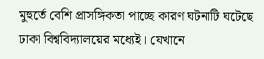মুহুর্তে বেশি প্রাসঙ্গিকতা পাচ্ছে কারণ ঘটনাটি ঘটেছে ঢাকা বিশ্ববিদ্যালয়ের মধ্যেই। যেখানে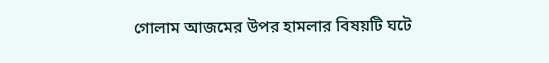গোলাম আজমের উপর হামলার বিষয়টি ঘটে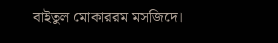বাইতুল মোকাররম মসজিদে।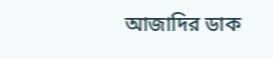আজাদির ডাক